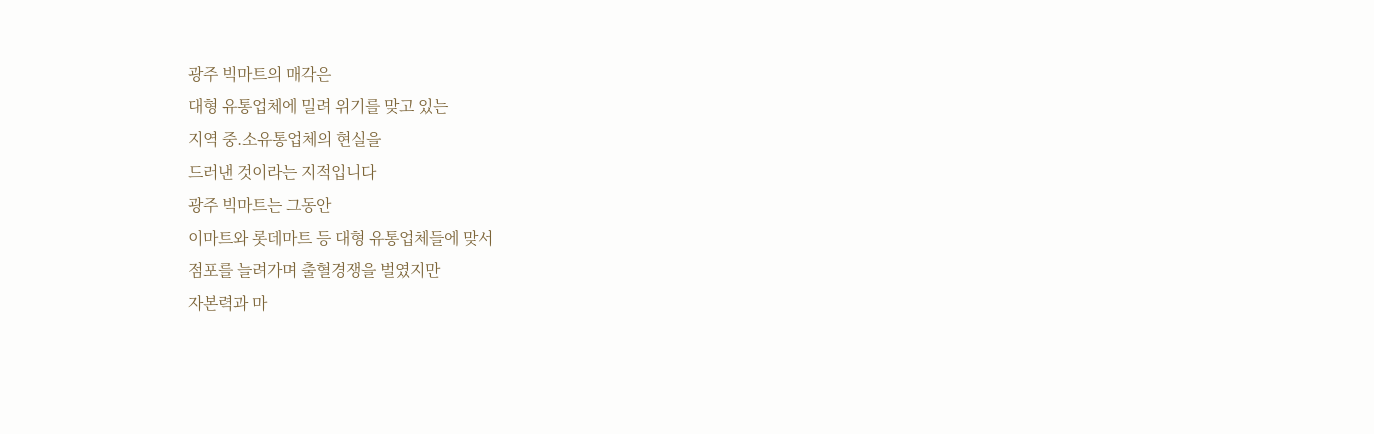광주 빅마트의 매각은
대형 유통업체에 밀려 위기를 맞고 있는
지역 중.소유통업체의 현실을
드러낸 것이라는 지적입니다
광주 빅마트는 그동안
이마트와 롯데마트 등 대형 유통업체들에 맞서
점포를 늘려가며 출혈경쟁을 벌였지만
자본력과 마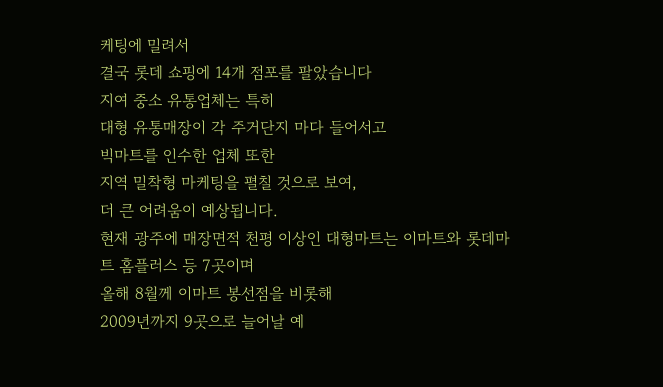케팅에 밀려서
결국 롯데 쇼핑에 14개 점포를 팔았습니다
지여 중소 유통업체는 특히
대형 유통매장이 각 주거단지 마다 들어서고
빅마트를 인수한 업체 또한
지역 밀착형 마케팅을 펼칠 것으로 보여,
더 큰 어려움이 예상됩니다.
현재 광주에 매장면적 천평 이상인 대형마트는 이마트와 롯데마트 홈플러스 등 7곳이며
올해 8월께 이마트 봉선점을 비롯해
2009년까지 9곳으로 늘어날 예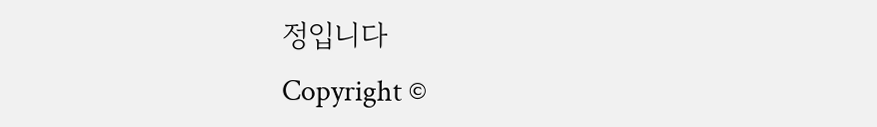정입니다
Copyright ©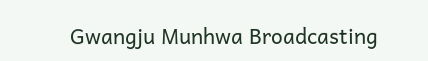Gwangju Munhwa Broadcasting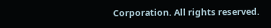Corporation. All rights reserved.